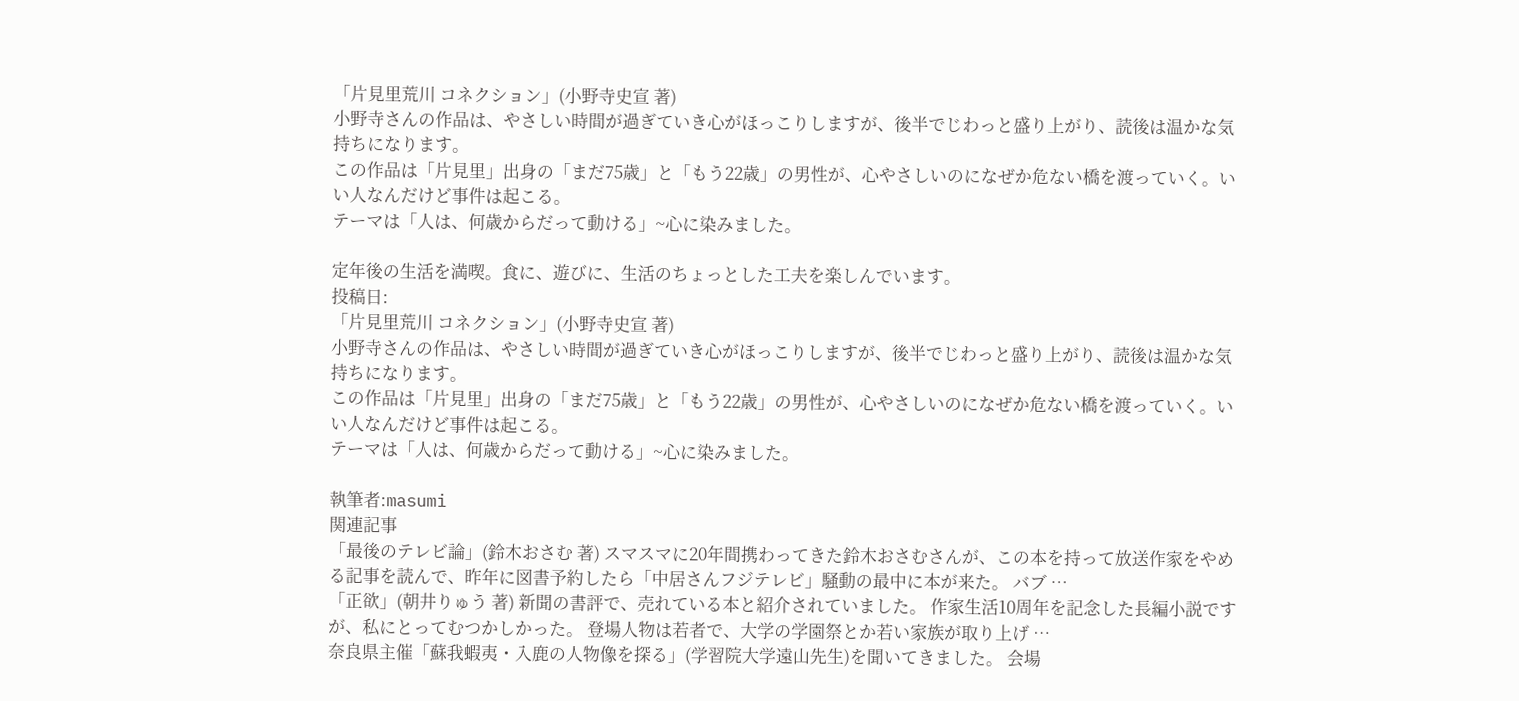「片見里荒川 コネクション」(小野寺史宣 著)
小野寺さんの作品は、やさしい時間が過ぎていき心がほっこりしますが、後半でじわっと盛り上がり、読後は温かな気持ちになります。
この作品は「片見里」出身の「まだ75歳」と「もう22歳」の男性が、心やさしいのになぜか危ない橋を渡っていく。いい人なんだけど事件は起こる。
テーマは「人は、何歳からだって動ける」~心に染みました。

定年後の生活を満喫。食に、遊びに、生活のちょっとした工夫を楽しんでいます。
投稿日:
「片見里荒川 コネクション」(小野寺史宣 著)
小野寺さんの作品は、やさしい時間が過ぎていき心がほっこりしますが、後半でじわっと盛り上がり、読後は温かな気持ちになります。
この作品は「片見里」出身の「まだ75歳」と「もう22歳」の男性が、心やさしいのになぜか危ない橋を渡っていく。いい人なんだけど事件は起こる。
テーマは「人は、何歳からだって動ける」~心に染みました。

執筆者:masumi
関連記事
「最後のテレビ論」(鈴木おさむ 著) スマスマに20年間携わってきた鈴木おさむさんが、この本を持って放送作家をやめる記事を読んで、昨年に図書予約したら「中居さんフジテレビ」騒動の最中に本が来た。 バブ …
「正欲」(朝井りゅう 著) 新聞の書評で、売れている本と紹介されていました。 作家生活10周年を記念した長編小説ですが、私にとってむつかしかった。 登場人物は若者で、大学の学園祭とか若い家族が取り上げ …
奈良県主催「蘇我蝦夷・入鹿の人物像を探る」(学習院大学遠山先生)を聞いてきました。 会場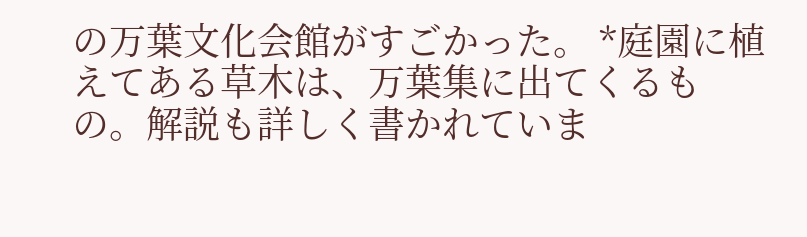の万葉文化会館がすごかった。 *庭園に植えてある草木は、万葉集に出てくるもの。解説も詳しく書かれていま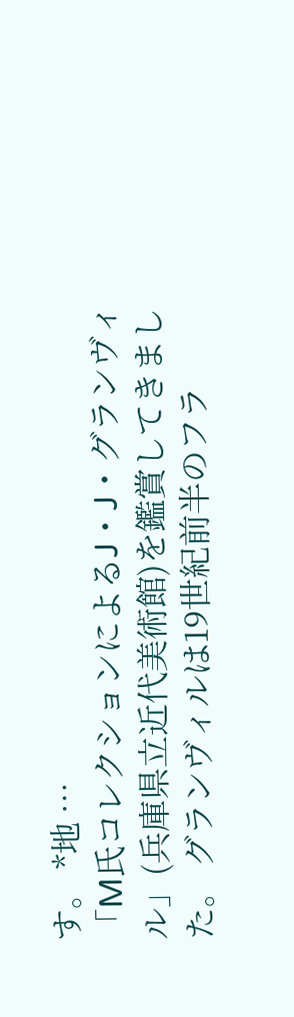す。 *地 …
「M氏コレクションによるJ・J・グランヴィル」(兵庫県立近代美術館)を鑑賞してきました。 グランヴィルは19世紀前半のフラ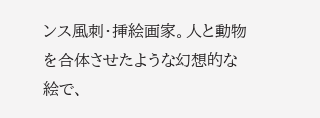ンス風刺・挿絵画家。人と動物を合体させたような幻想的な絵で、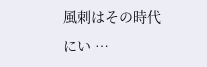風刺はその時代にい …